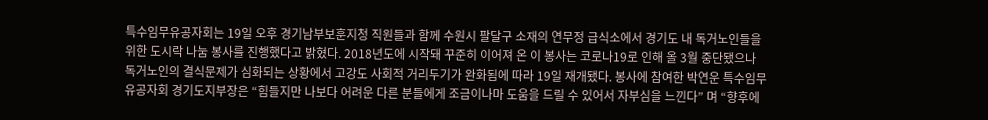특수임무유공자회는 19일 오후 경기남부보훈지청 직원들과 함께 수원시 팔달구 소재의 연무정 급식소에서 경기도 내 독거노인들을 위한 도시락 나눔 봉사를 진행했다고 밝혔다. 2018년도에 시작돼 꾸준히 이어져 온 이 봉사는 코로나19로 인해 올 3월 중단됐으나 독거노인의 결식문제가 심화되는 상황에서 고강도 사회적 거리두기가 완화됨에 따라 19일 재개됐다. 봉사에 참여한 박연운 특수임무유공자회 경기도지부장은 “힘들지만 나보다 어려운 다른 분들에게 조금이나마 도움을 드릴 수 있어서 자부심을 느낀다” 며 “향후에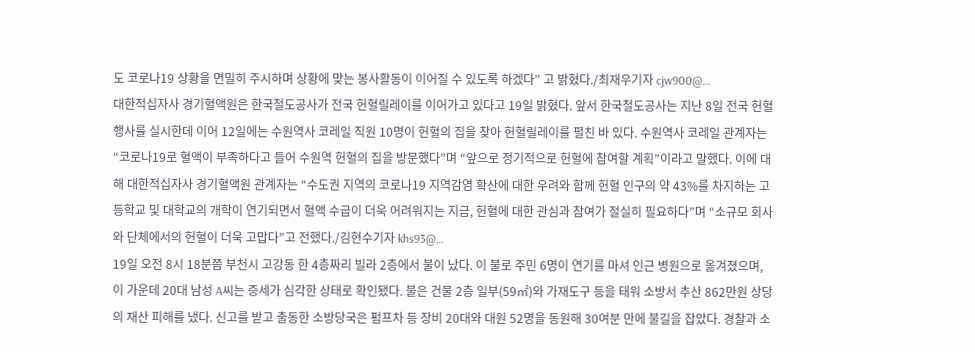도 코로나19 상황을 면밀히 주시하며 상황에 맞는 봉사활동이 이어질 수 있도록 하겠다” 고 밝혔다./최재우기자 cjw900@…
대한적십자사 경기혈액원은 한국철도공사가 전국 헌혈릴레이를 이어가고 있다고 19일 밝혔다. 앞서 한국철도공사는 지난 8일 전국 헌혈 행사를 실시한데 이어 12일에는 수원역사 코레일 직원 10명이 헌혈의 집을 찾아 헌혈릴레이를 펼친 바 있다. 수원역사 코레일 관계자는 “코로나19로 혈액이 부족하다고 들어 수원역 헌혈의 집을 방문했다”며 “앞으로 정기적으로 헌혈에 참여할 계획”이라고 말했다. 이에 대해 대한적십자사 경기혈액원 관계자는 “수도권 지역의 코로나19 지역감염 확산에 대한 우려와 함께 헌혈 인구의 약 43%를 차지하는 고등학교 및 대학교의 개학이 연기되면서 혈액 수급이 더욱 어려워지는 지금, 헌혈에 대한 관심과 참여가 절실히 필요하다”며 “소규모 회사와 단체에서의 헌혈이 더욱 고맙다”고 전했다./김현수기자 khs93@…
19일 오전 8시 18분쯤 부천시 고강동 한 4층짜리 빌라 2층에서 불이 났다. 이 불로 주민 6명이 연기를 마셔 인근 병원으로 옮겨졌으며, 이 가운데 20대 남성 A씨는 증세가 심각한 상태로 확인됐다. 불은 건물 2층 일부(59㎡)와 가재도구 등을 태워 소방서 추산 862만원 상당의 재산 피해를 냈다. 신고를 받고 출동한 소방당국은 펌프차 등 장비 20대와 대원 52명을 동원해 30여분 만에 불길을 잡았다. 경찰과 소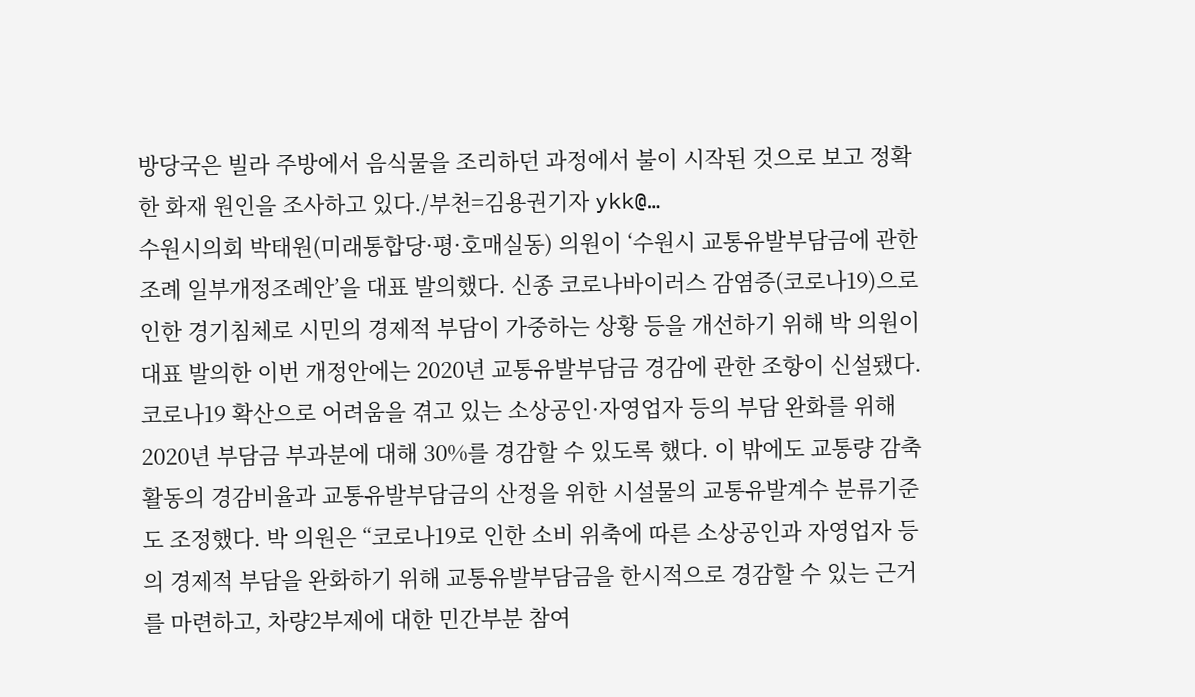방당국은 빌라 주방에서 음식물을 조리하던 과정에서 불이 시작된 것으로 보고 정확한 화재 원인을 조사하고 있다./부천=김용권기자 ykk@…
수원시의회 박태원(미래통합당·평·호매실동) 의원이 ‘수원시 교통유발부담금에 관한 조례 일부개정조례안’을 대표 발의했다. 신종 코로나바이러스 감염증(코로나19)으로 인한 경기침체로 시민의 경제적 부담이 가중하는 상황 등을 개선하기 위해 박 의원이 대표 발의한 이번 개정안에는 2020년 교통유발부담금 경감에 관한 조항이 신설됐다. 코로나19 확산으로 어려움을 겪고 있는 소상공인·자영업자 등의 부담 완화를 위해 2020년 부담금 부과분에 대해 30%를 경감할 수 있도록 했다. 이 밖에도 교통량 감축활동의 경감비율과 교통유발부담금의 산정을 위한 시설물의 교통유발계수 분류기준도 조정했다. 박 의원은 “코로나19로 인한 소비 위축에 따른 소상공인과 자영업자 등의 경제적 부담을 완화하기 위해 교통유발부담금을 한시적으로 경감할 수 있는 근거를 마련하고, 차량2부제에 대한 민간부분 참여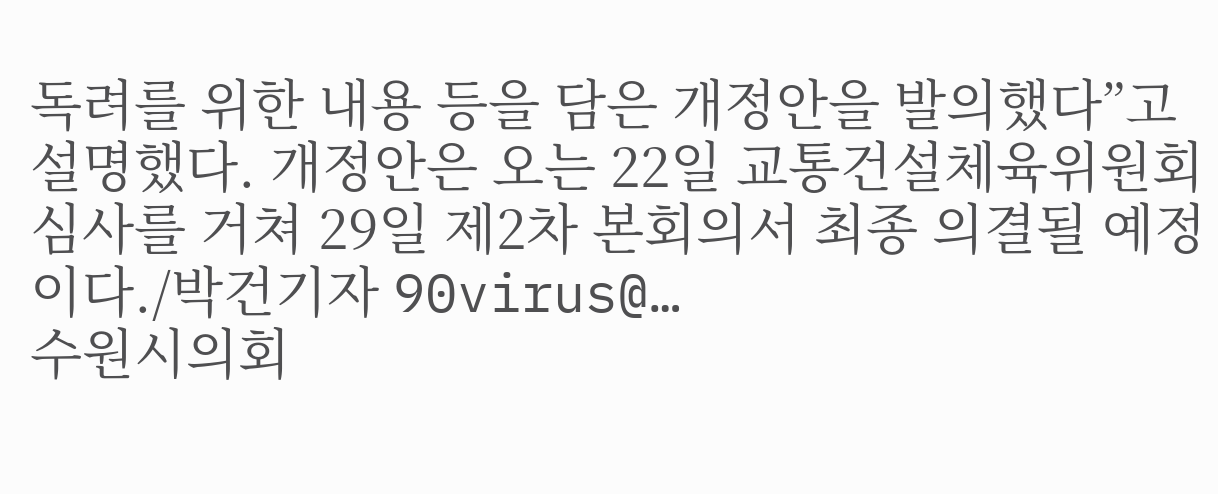독려를 위한 내용 등을 담은 개정안을 발의했다”고 설명했다. 개정안은 오는 22일 교통건설체육위원회 심사를 거쳐 29일 제2차 본회의서 최종 의결될 예정이다./박건기자 90virus@…
수원시의회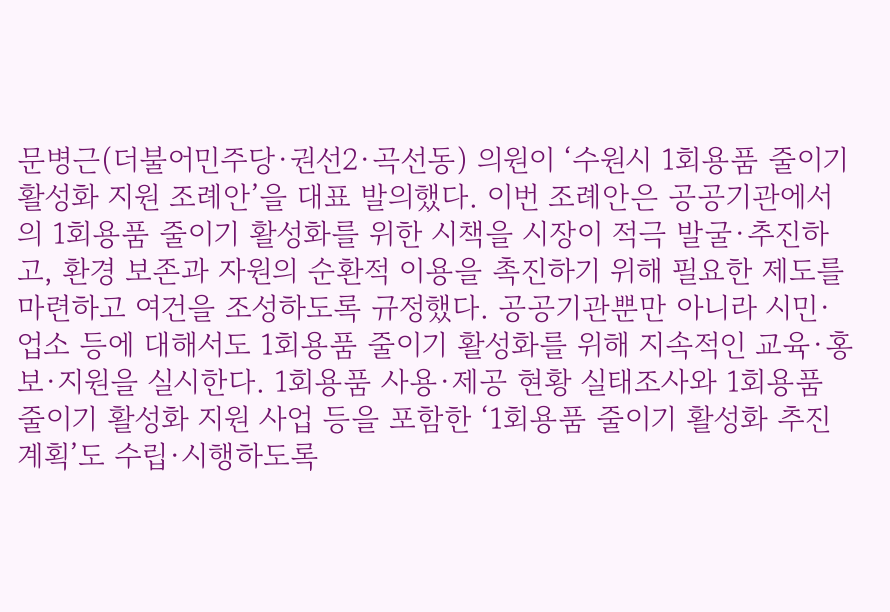문병근(더불어민주당·권선2·곡선동) 의원이 ‘수원시 1회용품 줄이기 활성화 지원 조례안’을 대표 발의했다. 이번 조례안은 공공기관에서의 1회용품 줄이기 활성화를 위한 시책을 시장이 적극 발굴·추진하고, 환경 보존과 자원의 순환적 이용을 촉진하기 위해 필요한 제도를 마련하고 여건을 조성하도록 규정했다. 공공기관뿐만 아니라 시민·업소 등에 대해서도 1회용품 줄이기 활성화를 위해 지속적인 교육·홍보·지원을 실시한다. 1회용품 사용·제공 현황 실태조사와 1회용품 줄이기 활성화 지원 사업 등을 포함한 ‘1회용품 줄이기 활성화 추진계획’도 수립·시행하도록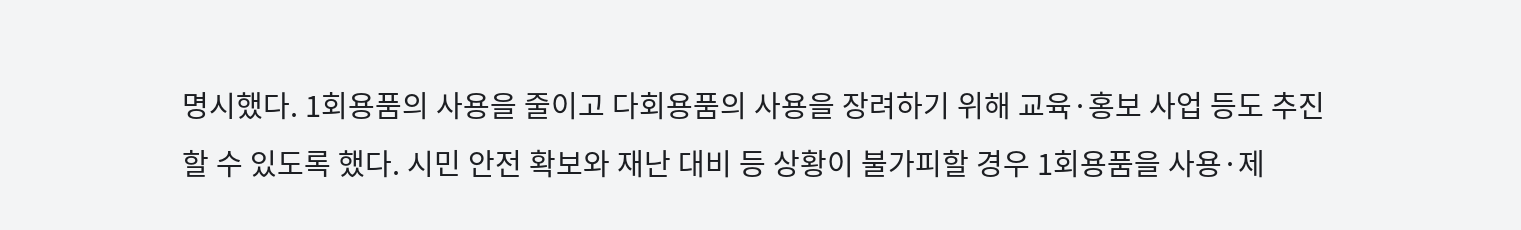명시했다. 1회용품의 사용을 줄이고 다회용품의 사용을 장려하기 위해 교육·홍보 사업 등도 추진할 수 있도록 했다. 시민 안전 확보와 재난 대비 등 상황이 불가피할 경우 1회용품을 사용·제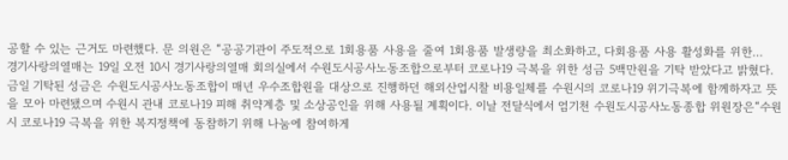공할 수 있는 근거도 마련했다. 문 의원은 “공공기관이 주도적으로 1회용품 사용을 줄여 1회용품 발생량을 최소화하고, 다회용품 사용 활성화를 위한…
경기사랑의열매는 19일 오전 10시 경기사랑의열매 회의실에서 수원도시공사노동조합으로부터 코로나19 극복을 위한 성금 5백만원을 기탁 받았다고 밝혔다. 금일 기탁된 성금은 수원도시공사노동조합이 매년 우수조합원을 대상으로 진행하던 해외산업시찰 비용일체를 수원시의 코로나19 위기극복에 함께하자고 뜻을 모아 마련됐으며 수원시 관내 코로나19 피해 취약계층 및 소상공인을 위해 사용될 계획이다. 이날 전달식에서 엄기천 수원도시공사노동종합 위원장은“수원시 코로나19 극복을 위한 복지정책에 동참하기 위해 나눔에 참여하게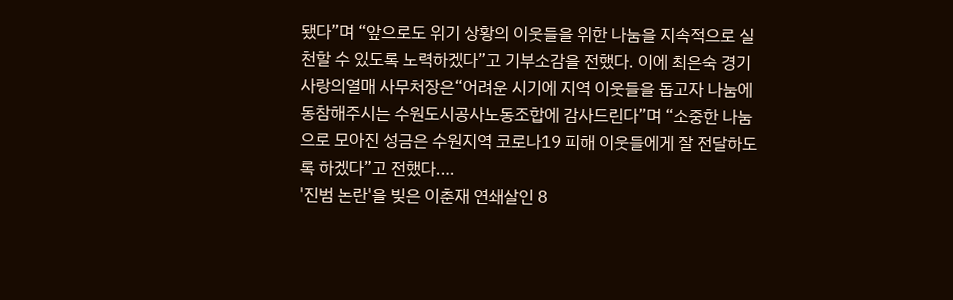됐다”며 “앞으로도 위기 상황의 이웃들을 위한 나눔을 지속적으로 실천할 수 있도록 노력하겠다”고 기부소감을 전했다. 이에 최은숙 경기사랑의열매 사무처장은“어려운 시기에 지역 이웃들을 돕고자 나눔에 동참해주시는 수원도시공사노동조합에 감사드린다”며 “소중한 나눔으로 모아진 성금은 수원지역 코로나19 피해 이웃들에게 잘 전달하도록 하겠다”고 전했다.…
'진범 논란'을 빚은 이춘재 연쇄살인 8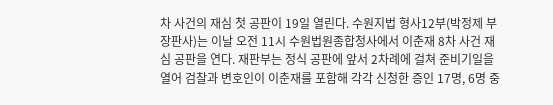차 사건의 재심 첫 공판이 19일 열린다. 수원지법 형사12부(박정제 부장판사)는 이날 오전 11시 수원법원종합청사에서 이춘재 8차 사건 재심 공판을 연다. 재판부는 정식 공판에 앞서 2차례에 걸쳐 준비기일을 열어 검찰과 변호인이 이춘재를 포함해 각각 신청한 증인 17명, 6명 중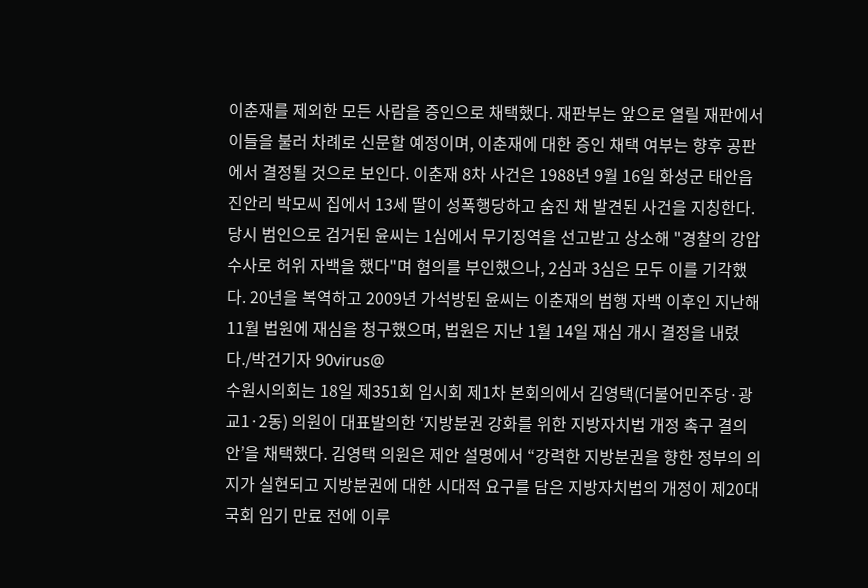이춘재를 제외한 모든 사람을 증인으로 채택했다. 재판부는 앞으로 열릴 재판에서 이들을 불러 차례로 신문할 예정이며, 이춘재에 대한 증인 채택 여부는 향후 공판에서 결정될 것으로 보인다. 이춘재 8차 사건은 1988년 9월 16일 화성군 태안읍 진안리 박모씨 집에서 13세 딸이 성폭행당하고 숨진 채 발견된 사건을 지칭한다. 당시 범인으로 검거된 윤씨는 1심에서 무기징역을 선고받고 상소해 "경찰의 강압 수사로 허위 자백을 했다"며 혐의를 부인했으나, 2심과 3심은 모두 이를 기각했다. 20년을 복역하고 2009년 가석방된 윤씨는 이춘재의 범행 자백 이후인 지난해 11월 법원에 재심을 청구했으며, 법원은 지난 1월 14일 재심 개시 결정을 내렸다./박건기자 90virus@
수원시의회는 18일 제351회 임시회 제1차 본회의에서 김영택(더불어민주당·광교1·2동) 의원이 대표발의한 ‘지방분권 강화를 위한 지방자치법 개정 촉구 결의안’을 채택했다. 김영택 의원은 제안 설명에서 “강력한 지방분권을 향한 정부의 의지가 실현되고 지방분권에 대한 시대적 요구를 담은 지방자치법의 개정이 제20대 국회 임기 만료 전에 이루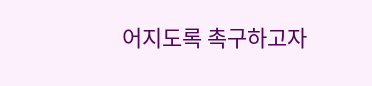어지도록 촉구하고자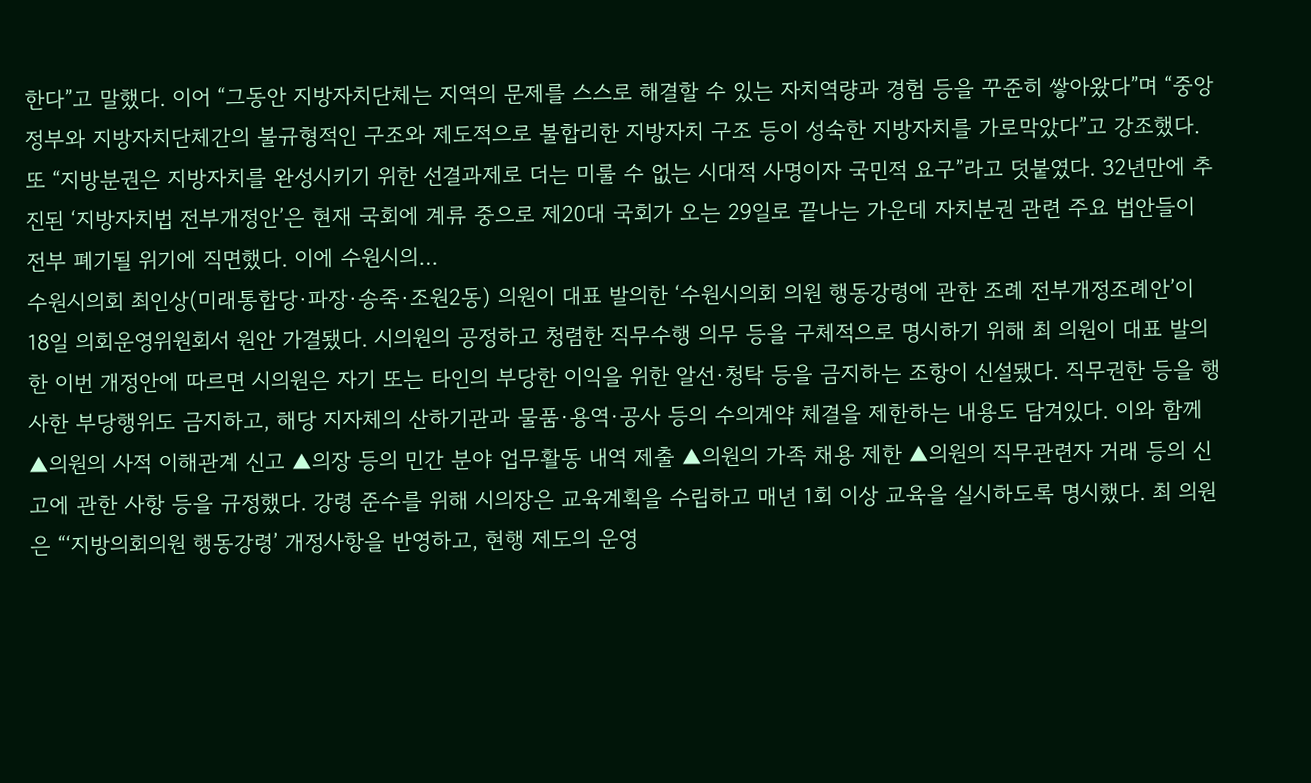한다”고 말했다. 이어 “그동안 지방자치단체는 지역의 문제를 스스로 해결할 수 있는 자치역량과 경험 등을 꾸준히 쌓아왔다”며 “중앙정부와 지방자치단체간의 불규형적인 구조와 제도적으로 불합리한 지방자치 구조 등이 성숙한 지방자치를 가로막았다”고 강조했다. 또 “지방분권은 지방자치를 완성시키기 위한 선결과제로 더는 미룰 수 없는 시대적 사명이자 국민적 요구”라고 덧붙였다. 32년만에 추진된 ‘지방자치법 전부개정안’은 현재 국회에 계류 중으로 제20대 국회가 오는 29일로 끝나는 가운데 자치분권 관련 주요 법안들이 전부 폐기될 위기에 직면했다. 이에 수원시의…
수원시의회 최인상(미래통합당·파장·송죽·조원2동) 의원이 대표 발의한 ‘수원시의회 의원 행동강령에 관한 조례 전부개정조례안’이 18일 의회운영위원회서 원안 가결됐다. 시의원의 공정하고 청렴한 직무수행 의무 등을 구체적으로 명시하기 위해 최 의원이 대표 발의한 이번 개정안에 따르면 시의원은 자기 또는 타인의 부당한 이익을 위한 알선·청탁 등을 금지하는 조항이 신설됐다. 직무권한 등을 행사한 부당행위도 금지하고, 해당 지자체의 산하기관과 물품·용역·공사 등의 수의계약 체결을 제한하는 내용도 담겨있다. 이와 함께 ▲의원의 사적 이해관계 신고 ▲의장 등의 민간 분야 업무활동 내역 제출 ▲의원의 가족 채용 제한 ▲의원의 직무관련자 거래 등의 신고에 관한 사항 등을 규정했다. 강령 준수를 위해 시의장은 교육계획을 수립하고 매년 1회 이상 교육을 실시하도록 명시했다. 최 의원은 “‘지방의회의원 행동강령’ 개정사항을 반영하고, 현행 제도의 운영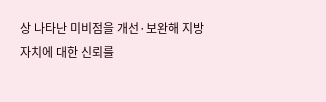상 나타난 미비점을 개선·보완해 지방자치에 대한 신뢰를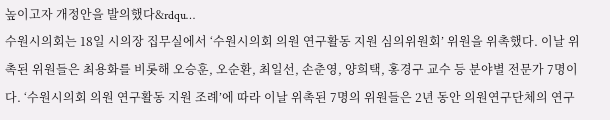높이고자 개정안을 발의했다&rdqu…
수원시의회는 18일 시의장 집무실에서 ‘수원시의회 의원 연구활동 지원 심의위원회’ 위원을 위촉했다. 이날 위촉된 위원들은 최용화를 비롯해 오승훈, 오순환, 최일선, 손춘영, 양희택, 홍경구 교수 등 분야별 전문가 7명이다. ‘수원시의회 의원 연구활동 지원 조례’에 따라 이날 위촉된 7명의 위원들은 2년 동안 의원연구단체의 연구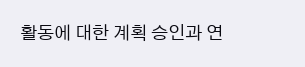활동에 대한 계획 승인과 연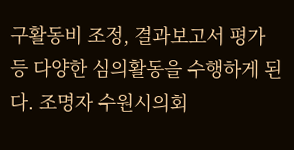구활동비 조정, 결과보고서 평가 등 다양한 심의활동을 수행하게 된다. 조명자 수원시의회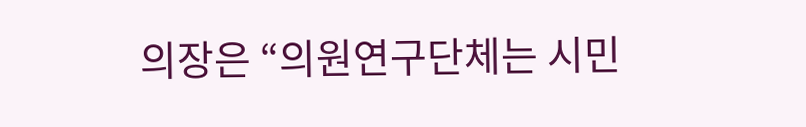의장은 “의원연구단체는 시민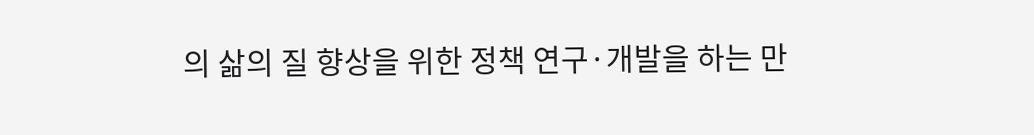의 삶의 질 향상을 위한 정책 연구·개발을 하는 만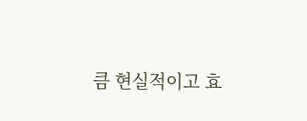큼 현실적이고 효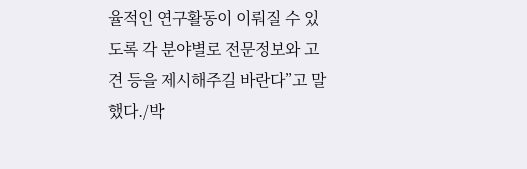율적인 연구활동이 이뤄질 수 있도록 각 분야별로 전문정보와 고견 등을 제시해주길 바란다”고 말했다./박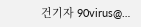건기자 90virus@…